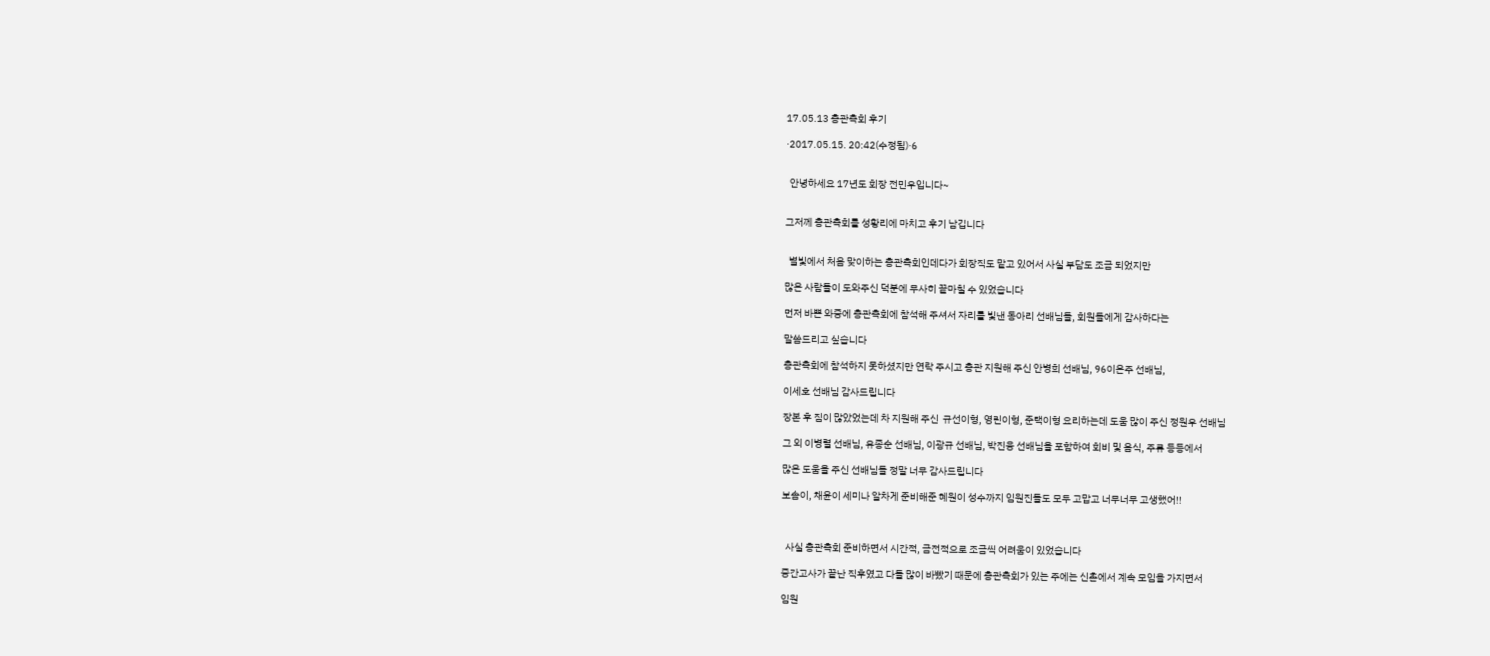17.05.13 총관측회 후기

·2017.05.15. 20:42(수정됨)·6


  안녕하세요 17년도 회장 전민우입니다~


그저께 총관측회를 성황리에 마치고 후기 남깁니다


  별빛에서 처음 맞이하는 총관측회인데다가 회장직도 맡고 있어서 사실 부담도 조금 되었지만

많은 사람들이 도와주신 덕분에 무사히 끝마칠 수 있었습니다

먼저 바쁜 와중에 총관측회에 참석해 주셔서 자리를 빛낸 동아리 선배님들, 회원들에게 감사하다는

말씀드리고 싶습니다

총관측회에 참석하지 못하셨지만 연락 주시고 총관 지원해 주신 안병희 선배님, 96이은주 선배님,

이세호 선배님 감사드립니다

장본 후 짐이 많았었는데 차 지원해 주신  규선이형, 영린이형, 준택이형 요리하는데 도움 많이 주신 정원우 선배님

그 외 이병렬 선배님, 유종순 선배님, 이광규 선배님, 박진웅 선배님을 포함하여 회비 및 음식, 주류 등등에서

많은 도움을 주신 선배님들 정말 너무 감사드립니다

보솜이, 채윤이 세미나 알차게 준비해준 혜원이 성수까지 임원진들도 모두 고맙고 너무너무 고생했어!!



  사실 총관측회 준비하면서 시간적, 금전적으로 조금씩 어려움이 있었습니다

중간고사가 끝난 직후였고 다들 많이 바빴기 때문에 총관측회가 있는 주에는 신촌에서 계속 모임을 가지면서

임원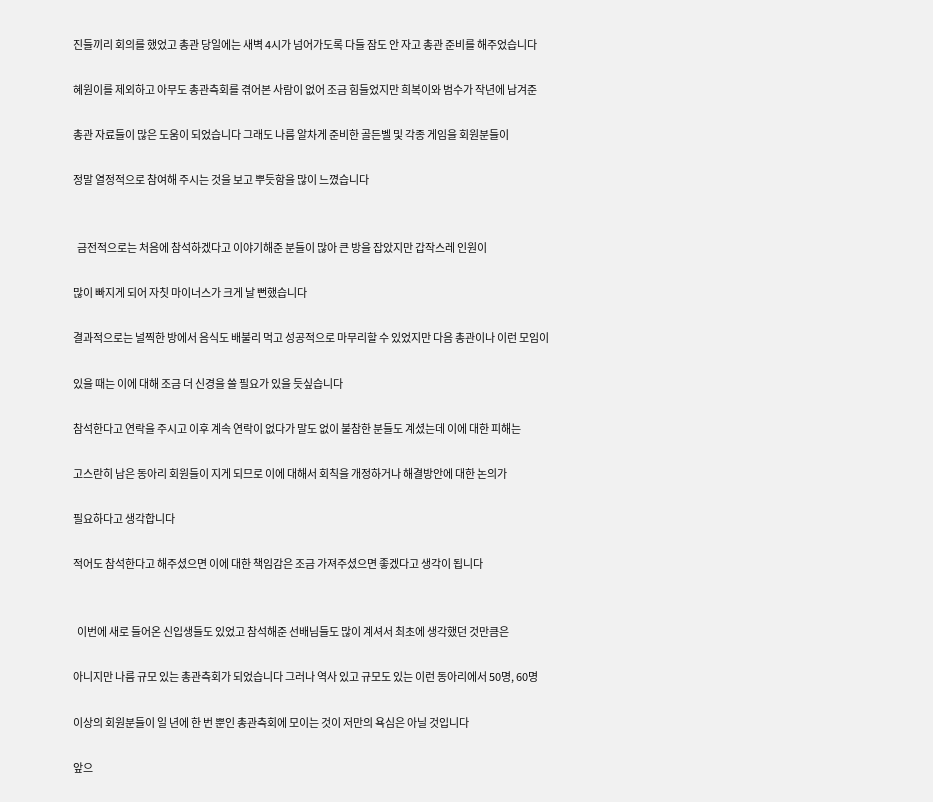진들끼리 회의를 했었고 총관 당일에는 새벽 4시가 넘어가도록 다들 잠도 안 자고 총관 준비를 해주었습니다

혜원이를 제외하고 아무도 총관측회를 겪어본 사람이 없어 조금 힘들었지만 희복이와 범수가 작년에 남겨준

총관 자료들이 많은 도움이 되었습니다 그래도 나름 알차게 준비한 골든벨 및 각종 게임을 회원분들이

정말 열정적으로 참여해 주시는 것을 보고 뿌듯함을 많이 느꼈습니다


  금전적으로는 처음에 참석하겠다고 이야기해준 분들이 많아 큰 방을 잡았지만 갑작스레 인원이

많이 빠지게 되어 자칫 마이너스가 크게 날 뻔했습니다

결과적으로는 널찍한 방에서 음식도 배불리 먹고 성공적으로 마무리할 수 있었지만 다음 총관이나 이런 모임이

있을 때는 이에 대해 조금 더 신경을 쓸 필요가 있을 듯싶습니다

참석한다고 연락을 주시고 이후 계속 연락이 없다가 말도 없이 불참한 분들도 계셨는데 이에 대한 피해는

고스란히 남은 동아리 회원들이 지게 되므로 이에 대해서 회칙을 개정하거나 해결방안에 대한 논의가

필요하다고 생각합니다

적어도 참석한다고 해주셨으면 이에 대한 책임감은 조금 가져주셨으면 좋겠다고 생각이 됩니다


  이번에 새로 들어온 신입생들도 있었고 참석해준 선배님들도 많이 계셔서 최초에 생각했던 것만큼은

아니지만 나름 규모 있는 총관측회가 되었습니다 그러나 역사 있고 규모도 있는 이런 동아리에서 50명, 60명

이상의 회원분들이 일 년에 한 번 뿐인 총관측회에 모이는 것이 저만의 욕심은 아닐 것입니다

앞으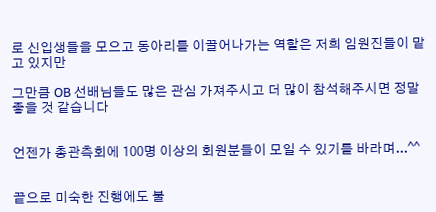로 신입생들을 모으고 동아리를 이끌어나가는 역할은 저희 임원진들이 맡고 있지만

그만큼 OB 선배님들도 많은 관심 가져주시고 더 많이 참석해주시면 정말 좋을 것 같습니다


언젠가 총관측회에 100명 이상의 회원분들이 모일 수 있기를 바라며...^^


끝으로 미숙한 진행에도 불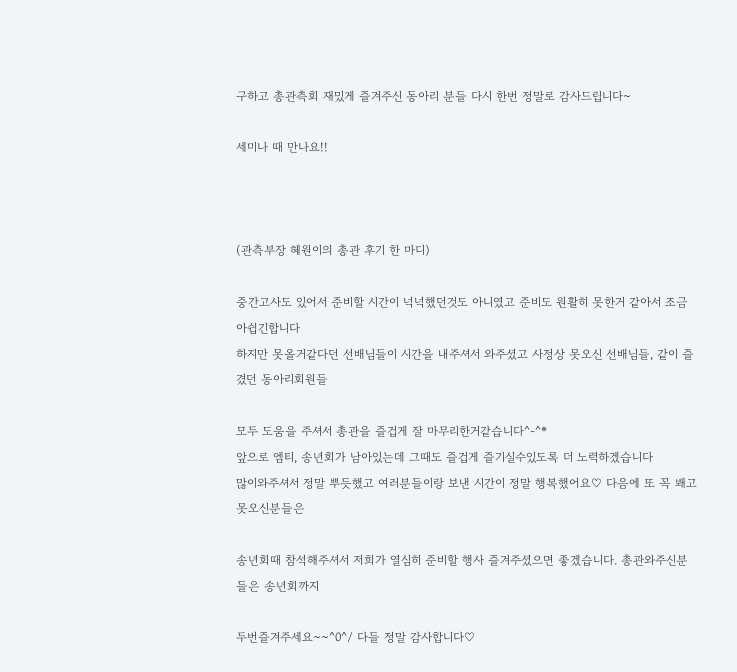구하고 총관측회 재밌게 즐겨주신 동아리 분들 다시 한번 정말로 감사드립니다~

세미나 때 만나요!!



(관측부장 혜원이의 총관 후기 한 마디)

중간고사도 있어서 준비할 시간이 넉넉했던것도 아니였고 준비도 원활히 못한거 같아서 조금 아쉽긴합니다
하지만 못올거같다던 선배님들이 시간을 내주셔서 와주셨고 사정상 못오신 선배님들, 같이 즐겼던 동아리회원들

모두 도움을 주셔서 총관을 즐겁게 잘 마무리한거같습니다^-^*
앞으로 엠티, 송년회가 남아있는데 그때도 즐겁게 즐기실수있도록 더 노력하겠습니다
많이와주셔서 정말 뿌듯했고 여러분들이랑 보낸 시간이 정말 행복했어요♡ 다음에 또 꼭 봬고 못오신분들은

송년회때 참석해주셔서 저희가 열심히 준비할 행사 즐겨주셨으면 좋겠습니다. 총관와주신분들은 송년회까지

두번즐겨주세요~~^0^/ 다들 정말 감사합니다♡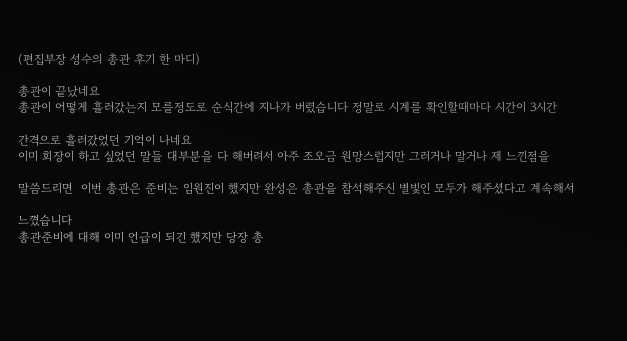(편집부장 성수의 총관 후기 한 마디)

총관이 끝났네요
총관이 어떻게 흘러갔는지 모를정도로 순식간에 지나가 버렸습니다 정말로 시계를 확인할때마다 시간이 3시간

간격으로 흘러갔었던 기억이 나네요
이미 회장이 하고 싶었던 말들 대부분을 다 해버려서 아주 조오금 원망스럽지만 그러거나 말거나 제 느낀점을

말씀드리면  이번 총관은 준비는 임원진이 했지만 완성은 총관을 참석해주신 별빛인 모두가 해주셨다고 계속해서

느꼈습니다
총관준비에 대해 이미 언급이 되긴 했지만 당장 총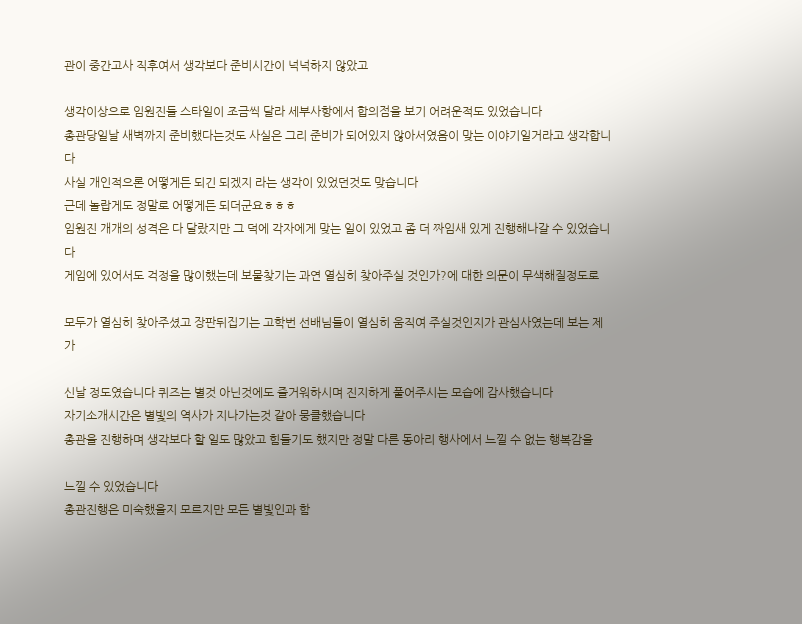관이 중간고사 직후여서 생각보다 준비시간이 넉넉하지 않았고

생각이상으로 임원진들 스타일이 조금씩 달라 세부사항에서 합의점을 보기 어려운적도 있었습니다
총관당일날 새벽까지 준비했다는것도 사실은 그리 준비가 되어있지 않아서였음이 맞는 이야기일거라고 생각합니다
사실 개인적으론 어떻게든 되긴 되겠지 라는 생각이 있었던것도 맞습니다
근데 놀랍게도 정말로 어떻게든 되더군요ㅎㅎㅎ
임원진 개개의 성격은 다 달랐지만 그 덕에 각자에게 맞는 일이 있었고 좀 더 짜임새 있게 진행해나갈 수 있었습니다
게임에 있어서도 걱정을 많이했는데 보물찾기는 과연 열심히 찾아주실 것인가?에 대한 의문이 무색해질정도로

모두가 열심히 찾아주셨고 장판뒤집기는 고학번 선배님들이 열심히 움직여 주실것인지가 관심사였는데 보는 제가

신날 정도였습니다 퀴즈는 별것 아닌것에도 즐거워하시며 진지하게 풀어주시는 모습에 감사했습니다
자기소개시간은 별빛의 역사가 지나가는것 같아 뭉클했습니다
총관을 진행하며 생각보다 할 일도 많았고 힘들기도 했지만 정말 다른 동아리 행사에서 느낄 수 없는 행복감을

느낄 수 있었습니다
총관진행은 미숙했을지 모르지만 모든 별빛인과 함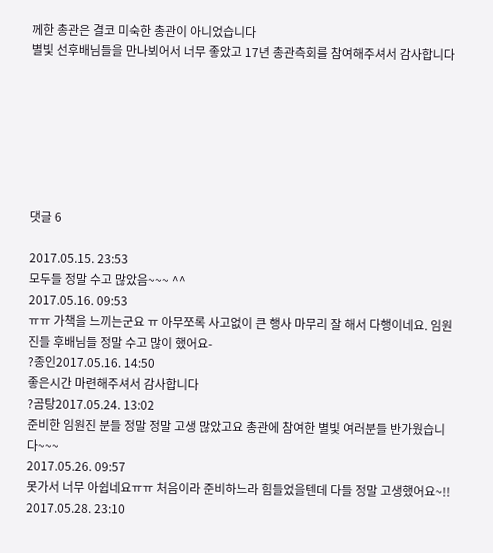께한 총관은 결코 미숙한 총관이 아니었습니다
별빛 선후배님들을 만나뵈어서 너무 좋았고 17년 총관측회를 참여해주셔서 감사합니다







댓글 6

2017.05.15. 23:53
모두들 정말 수고 많았음~~~ ^^
2017.05.16. 09:53
ㅠㅠ 가책을 느끼는군요 ㅠ 아무쪼록 사고없이 큰 행사 마무리 잘 해서 다행이네요. 임원진들 후배님들 정말 수고 많이 했어요-
?종인2017.05.16. 14:50
좋은시간 마련해주셔서 감사합니다
?곰탕2017.05.24. 13:02
준비한 임원진 분들 정말 정말 고생 많았고요 총관에 참여한 별빛 여러분들 반가웠습니다~~~
2017.05.26. 09:57
못가서 너무 아쉽네요ㅠㅠ 처음이라 준비하느라 힘들었을텐데 다들 정말 고생했어요~!!
2017.05.28. 23:10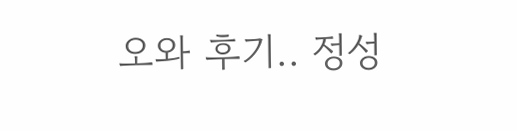오와 후기.. 정성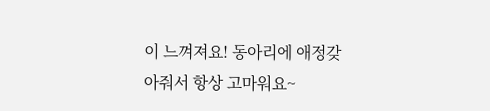이 느껴져요! 동아리에 애정갖아줘서 항상 고마워요~